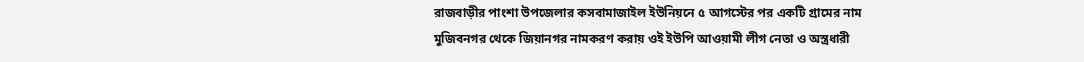রাজবাড়ীর পাংশা উপজেলার কসবামাজাইল ইউনিয়নে ৫ আগস্টের পর একটি গ্রামের নাম মুজিবনগর থেকে জিয়ানগর নামকরণ করায় ওই ইউপি আওয়ামী লীগ নেতা ও অস্ত্রধারী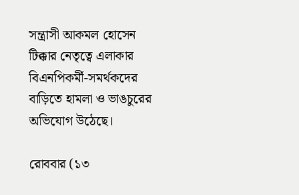সন্ত্রাসী আকমল হোসেন টিক্কার নেতৃত্বে এলাকার বিএনপিকর্মী-সমর্থকদের বাড়িতে হামলা ও ভাঙচুরের অভিযোগ উঠেছে।

রোববার (১৩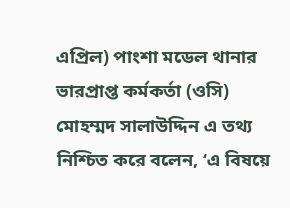এপ্রিল) পাংশা মডেল থানার ভারপ্রাপ্ত কর্মকর্তা (ওসি) মোহম্মদ সালাউদ্দিন এ তথ্য নিশ্চিত করে বলেন, ‘এ বিষয়ে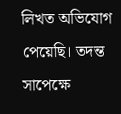লিখত অভিযোগ পেয়েছি। তদন্ত সাপেক্ষে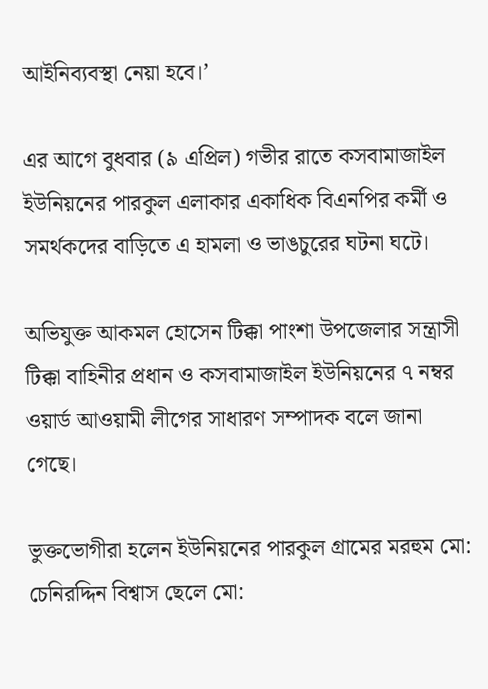আইনিব্যবস্থা নেয়া হবে।’

এর আগে বুধবার (৯ এপ্রিল) গভীর রাতে কসবামাজাইল ইউনিয়নের পারকুল এলাকার একাধিক বিএনপির কর্মী ও সমর্থকদের বাড়িতে এ হামলা ও ভাঙচুরের ঘটনা ঘটে।

অভিযুক্ত আকমল হোসেন টিক্কা পাংশা উপজেলার সন্ত্রাসী টিক্কা বাহিনীর প্রধান ও কসবামাজাইল ইউনিয়নের ৭ নম্বর ওয়ার্ড আওয়ামী লীগের সাধারণ সম্পাদক বলে জানা গেছে।

ভুক্তভোগীরা হলেন ইউনিয়নের পারকুল গ্রামের মরহুম মো: চেনিরদ্দিন বিশ্বাস ছেলে মো: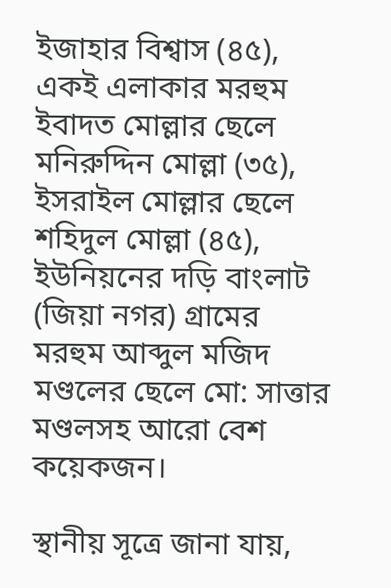ইজাহার বিশ্বাস (৪৫), একই এলাকার মরহুম ইবাদত মোল্লার ছেলে মনিরুদ্দিন মোল্লা (৩৫), ইসরাইল মোল্লার ছেলে শহিদুল মোল্লা (৪৫), ইউনিয়নের দড়ি বাংলাট (জিয়া নগর) গ্রামের মরহুম আব্দুল মজিদ মণ্ডলের ছেলে মো: সাত্তার মণ্ডলসহ আরো বেশ কয়েকজন।

স্থানীয় সূত্রে জানা যায়,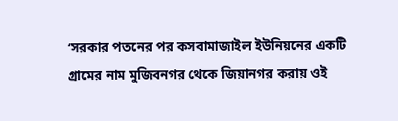‘সরকার পতনের পর কসবামাজাইল ইউনিয়নের একটি গ্রামের নাম মুজিবনগর থেকে জিয়ানগর করায় ওই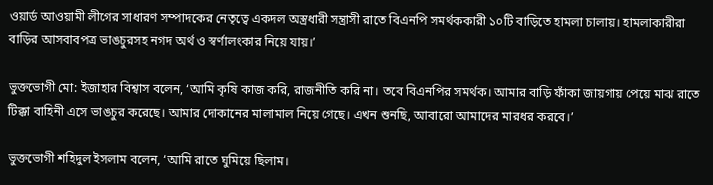ওয়ার্ড আওয়ামী লীগের সাধারণ সম্পাদকের নেতৃত্বে একদল অস্ত্রধারী সন্ত্রাসী রাতে বিএনপি সমর্থককারী ১০টি বাড়িতে হামলা চালায়। হামলাকারীরা বাড়ির আসবাবপত্র ভাঙচুরসহ নগদ অর্থ ও স্বর্ণালংকার নিয়ে যায়।’

ভুক্তভোগী মো: ইজাহার বিশ্বাস বলেন, ‘আমি কৃষি কাজ করি, রাজনীতি করি না। তবে বিএনপির সমর্থক। আমার বাড়ি ফাঁকা জায়গায় পেয়ে মাঝ রাতে টিক্কা বাহিনী এসে ভাঙচুর করেছে। আমার দোকানের মালামাল নিয়ে গেছে। এখন শুনছি, আবারো আমাদের মারধর করবে।’

ভুক্তভোগী শহিদুল ইসলাম বলেন, ‘আমি রাতে ঘুমিয়ে ছিলাম।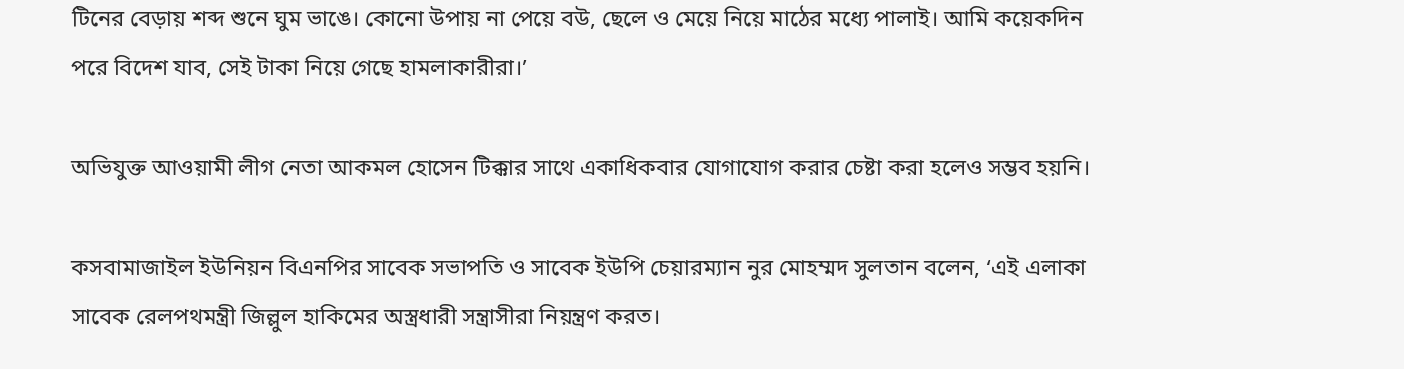টিনের বেড়ায় শব্দ শুনে ঘুম ভাঙে। কোনো উপায় না পেয়ে বউ, ছেলে ও মেয়ে নিয়ে মাঠের মধ্যে পালাই। আমি কয়েকদিন পরে বিদেশ যাব, সেই টাকা নিয়ে গেছে হামলাকারীরা।’

অভিযুক্ত আওয়ামী লীগ নেতা আকমল হোসেন টিক্কার সাথে একাধিকবার যোগাযোগ করার চেষ্টা করা হলেও সম্ভব হয়নি।

কসবামাজাইল ইউনিয়ন বিএনপির সাবেক সভাপতি ও সাবেক ইউপি চেয়ারম্যান নুর মোহম্মদ সুলতান বলেন, ‘এই এলাকা সাবেক রেলপথমন্ত্রী জিল্লুল হাকিমের অস্ত্রধারী সন্ত্রাসীরা নিয়ন্ত্রণ করত।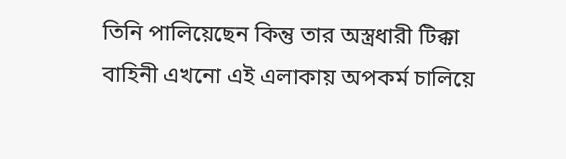তিনি পালিয়েছেন কিন্তু তার অস্ত্রধারী টিক্কা বাহিনী এখনো এই এলাকায় অপকর্ম চালিয়ে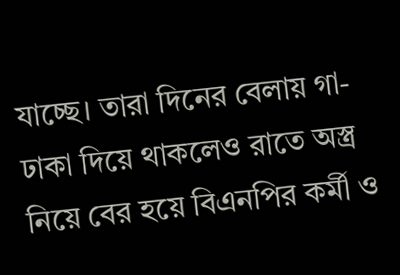যাচ্ছে। তারা দিনের বেলায় গা-ঢাকা দিয়ে থাকলেও রাতে অস্ত্র নিয়ে বের হয়ে বিএনপির কর্মী ও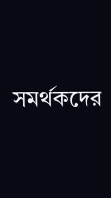সমর্থকদের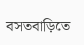বসতবাড়িতে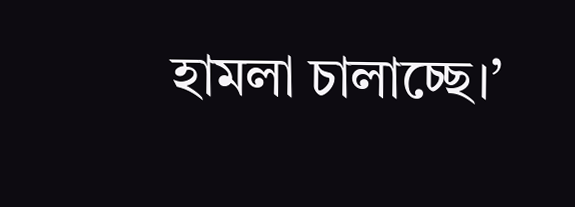হামলা চালাচ্ছে।’